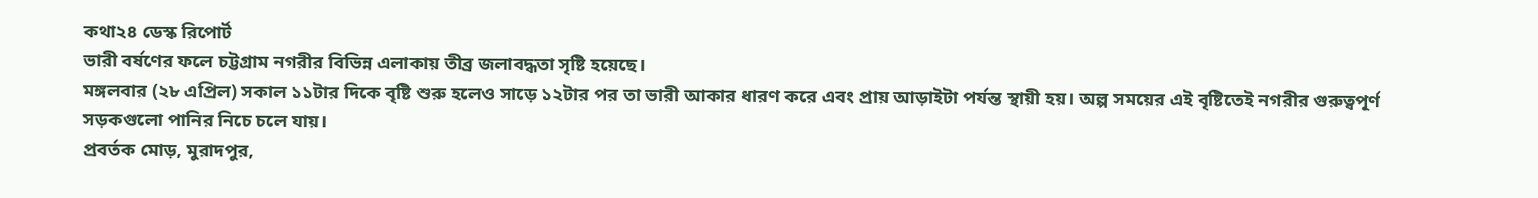কথা২৪ ডেস্ক রিপোর্ট
ভারী বর্ষণের ফলে চট্টগ্রাম নগরীর বিভিন্ন এলাকায় তীব্র জলাবদ্ধতা সৃষ্টি হয়েছে।
মঙ্গলবার (২৮ এপ্রিল) সকাল ১১টার দিকে বৃষ্টি শুরু হলেও সাড়ে ১২টার পর তা ভারী আকার ধারণ করে এবং প্রায় আড়াইটা পর্যন্ত স্থায়ী হয়। অল্প সময়ের এই বৃষ্টিতেই নগরীর গুরুত্বপূর্ণ সড়কগুলো পানির নিচে চলে যায়।
প্রবর্তক মোড়, মুরাদপুর,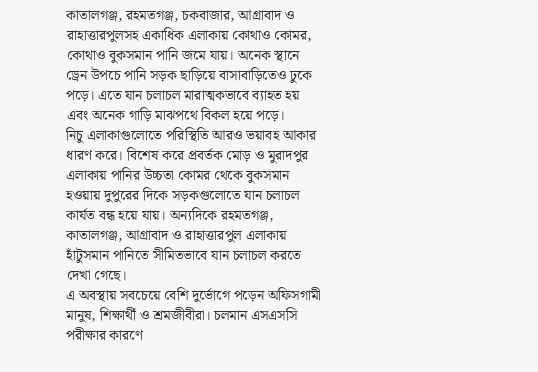কাতালগঞ্জ, রহমতগঞ্জ, চকবাজার, আগ্রাবাদ ও রাহাত্তারপুলসহ একাধিক এলাকায় কোথাও কোমর, কোথাও বুকসমান পানি জমে যায়। অনেক স্থানে ড্রেন উপচে পানি সড়ক ছাড়িয়ে বাসাবাড়িতেও ঢুকে পড়ে। এতে যান চলাচল মারাত্মকভাবে ব্যাহত হয় এবং অনেক গাড়ি মাঝপথে বিকল হয়ে পড়ে।
নিচু এলাকাগুলোতে পরিস্থিতি আরও ভয়াবহ আকার ধারণ করে। বিশেষ করে প্রবর্তক মোড় ও মুরাদপুর এলাকায় পানির উচ্চতা কোমর থেকে বুকসমান হওয়ায় দুপুরের দিকে সড়কগুলোতে যান চলাচল কার্যত বন্ধ হয়ে যায়। অন্যদিকে রহমতগঞ্জ, কাতালগঞ্জ, আগ্রাবাদ ও রাহাত্তারপুল এলাকায় হাঁটুসমান পানিতে সীমিতভাবে যান চলাচল করতে দেখা গেছে।
এ অবস্থায় সবচেয়ে বেশি দুর্ভোগে পড়েন অফিসগামী মানুষ, শিক্ষার্থী ও শ্রমজীবীরা। চলমান এসএসসি পরীক্ষার কারণে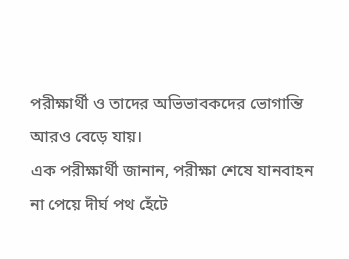পরীক্ষার্থী ও তাদের অভিভাবকদের ভোগান্তি আরও বেড়ে যায়।
এক পরীক্ষার্থী জানান, পরীক্ষা শেষে যানবাহন না পেয়ে দীর্ঘ পথ হেঁটে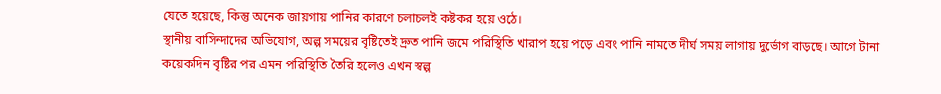যেতে হয়েছে, কিন্তু অনেক জায়গায় পানির কারণে চলাচলই কষ্টকর হয়ে ওঠে।
স্থানীয় বাসিন্দাদের অভিযোগ, অল্প সময়ের বৃষ্টিতেই দ্রুত পানি জমে পরিস্থিতি খারাপ হয়ে পড়ে এবং পানি নামতে দীর্ঘ সময় লাগায় দুর্ভোগ বাড়ছে। আগে টানা কয়েকদিন বৃষ্টির পর এমন পরিস্থিতি তৈরি হলেও এখন স্বল্প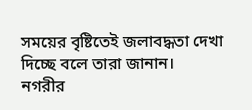সময়ের বৃষ্টিতেই জলাবদ্ধতা দেখা দিচ্ছে বলে তারা জানান।
নগরীর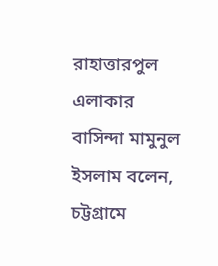রাহাত্তারপুল এলাকার বাসিন্দা মামুনুল ইসলাম বলেন, চট্টগ্রামে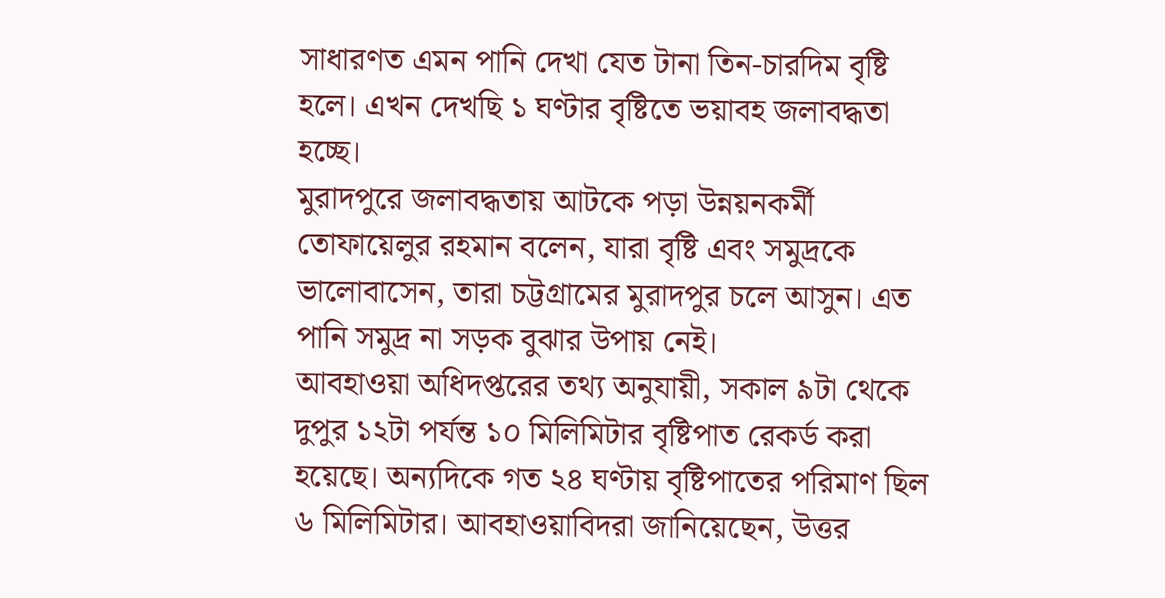সাধারণত এমন পানি দেখা যেত টানা তিন-চারদিম বৃষ্টি হলে। এখন দেখছি ১ ঘণ্টার বৃষ্টিতে ভয়াবহ জলাবদ্ধতা হচ্ছে।
মুরাদপুরে জলাবদ্ধতায় আটকে পড়া উন্নয়নকর্মী তোফায়েলুর রহমান বলেন, যারা বৃষ্টি এবং সমুদ্রকে ভালোবাসেন, তারা চট্টগ্রামের মুরাদপুর চলে আসুন। এত পানি সমুদ্র না সড়ক বুঝার উপায় নেই।
আবহাওয়া অধিদপ্তরের তথ্য অনুযায়ী, সকাল ৯টা থেকে দুপুর ১২টা পর্যন্ত ১০ মিলিমিটার বৃষ্টিপাত রেকর্ড করা হয়েছে। অন্যদিকে গত ২৪ ঘণ্টায় বৃষ্টিপাতের পরিমাণ ছিল ৬ মিলিমিটার। আবহাওয়াবিদরা জানিয়েছেন, উত্তর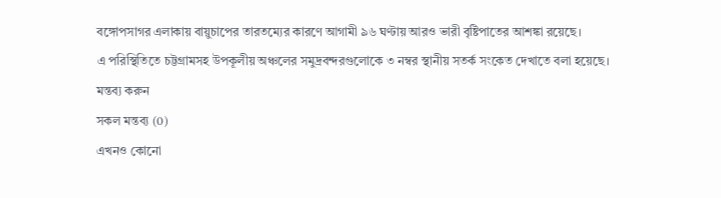বঙ্গোপসাগর এলাকায় বায়ুচাপের তারতম্যের কারণে আগামী ৯৬ ঘণ্টায় আরও ভারী বৃষ্টিপাতের আশঙ্কা রয়েছে।
এ পরিস্থিতিতে চট্টগ্রামসহ উপকূলীয় অঞ্চলের সমুদ্রবন্দরগুলোকে ৩ নম্বর স্থানীয় সতর্ক সংকেত দেখাতে বলা হয়েছে।
মন্তব্য করুন
সকল মন্তব্য (0)
এখনও কোনো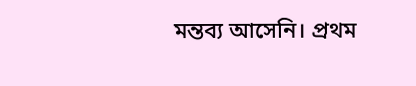মন্তব্য আসেনি। প্রথম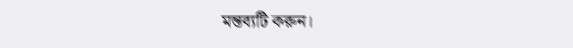মন্তব্যটি করুন।